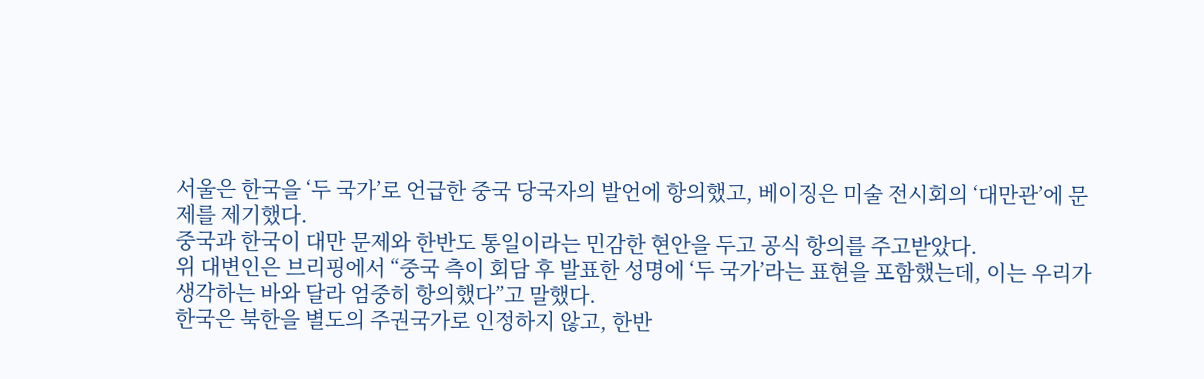서울은 한국을 ‘두 국가’로 언급한 중국 당국자의 발언에 항의했고, 베이징은 미술 전시회의 ‘대만관’에 문제를 제기했다.
중국과 한국이 대만 문제와 한반도 통일이라는 민감한 현안을 두고 공식 항의를 주고받았다.
위 대변인은 브리핑에서 “중국 측이 회담 후 발표한 성명에 ‘두 국가’라는 표현을 포함했는데, 이는 우리가 생각하는 바와 달라 엄중히 항의했다”고 말했다.
한국은 북한을 별도의 주권국가로 인정하지 않고, 한반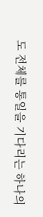도 전체를 통일을 기다리는 하나의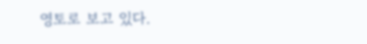영토로 보고 있다.